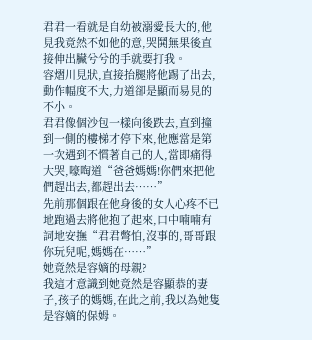君君一看就是自幼被溺愛長大的,他見我竟然不如他的意,哭鬨無果後直接伸出臟兮兮的手就要打我。
容熠川見狀,直接抬腿將他踢了出去,動作幅度不大,力道卻是顯而易見的不小。
君君像個沙包一樣向後跌去,直到撞到一側的樓梯才停下來,他應當是第一次遇到不慣著自己的人,當即痛得大哭,嚎啕道“爸爸媽媽!你們來把他們趕出去,都趕出去……”
先前那個跟在他身後的女人心疼不已地跑過去將他抱了起來,口中喃喃有詞地安撫“君君彆怕,沒事的,哥哥跟你玩兒呢,媽媽在……”
她竟然是容嫡的母親?
我這才意識到她竟然是容顯恭的妻子,孩子的媽媽,在此之前,我以為她隻是容嫡的保姆。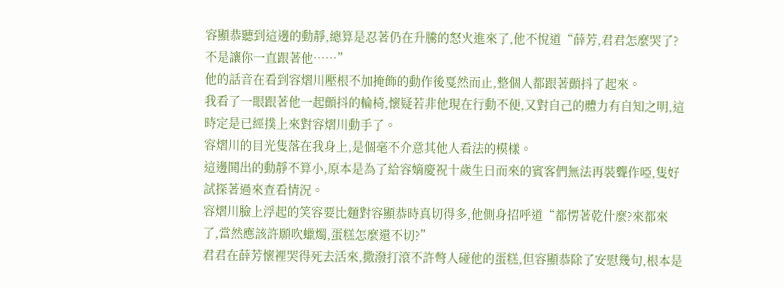容顯恭聽到這邊的動靜,總算是忍著仍在升騰的怒火進來了,他不悅道“薛芳,君君怎麼哭了?不是讓你一直跟著他……”
他的話音在看到容熠川壓根不加掩飾的動作後戛然而止,整個人都跟著顫抖了起來。
我看了一眼跟著他一起顫抖的輪椅,懷疑若非他現在行動不便,又對自己的體力有自知之明,這時定是已經撲上來對容熠川動手了。
容熠川的目光隻落在我身上,是個毫不介意其他人看法的模樣。
這邊鬨出的動靜不算小,原本是為了給容嫡慶祝十歲生日而來的賓客們無法再裝聾作啞,隻好試探著過來查看情況。
容熠川臉上浮起的笑容要比麵對容顯恭時真切得多,他側身招呼道“都愣著乾什麼?來都來了,當然應該許願吹蠟燭,蛋糕怎麼還不切?”
君君在薛芳懷裡哭得死去活來,撒潑打滾不許彆人碰他的蛋糕,但容顯恭除了安慰幾句,根本是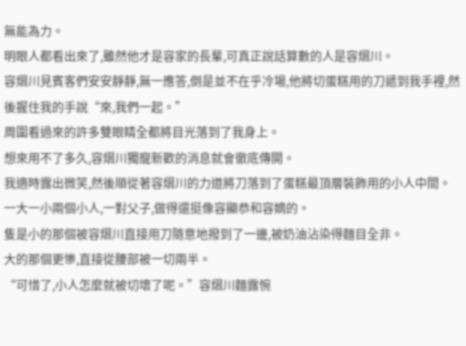無能為力。
明眼人都看出來了,雖然他才是容家的長輩,可真正說話算數的人是容熠川。
容熠川見賓客們安安靜靜,無一應答,倒是並不在乎冷場,他將切蛋糕用的刀遞到我手裡,然後握住我的手說“來,我們一起。”
周圍看過來的許多雙眼睛全都將目光落到了我身上。
想來用不了多久,容熠川獨寵新歡的消息就會徹底傳開。
我適時露出微笑,然後順從著容熠川的力道將刀落到了蛋糕最頂層裝飾用的小人中間。
一大一小兩個小人,一對父子,做得還挺像容顯恭和容嫡的。
隻是小的那個被容熠川直接用刀隨意地撥到了一邊,被奶油沾染得麵目全非。
大的那個更慘,直接從腰部被一切兩半。
“可惜了,小人怎麼就被切壞了呢。”容熠川麵露惋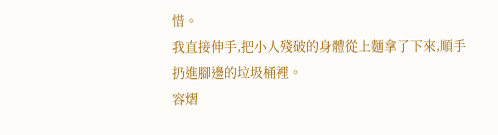惜。
我直接伸手,把小人殘破的身體從上麵拿了下來,順手扔進腳邊的垃圾桶裡。
容熠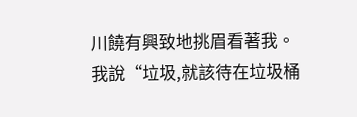川饒有興致地挑眉看著我。
我說“垃圾,就該待在垃圾桶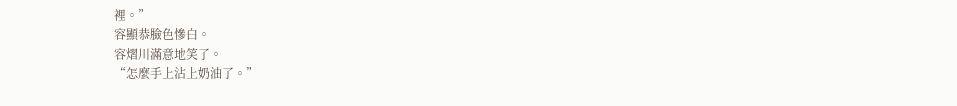裡。”
容顯恭臉色慘白。
容熠川滿意地笑了。
“怎麼手上沾上奶油了。”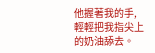他握著我的手,輕輕把我指尖上的奶油舔去。